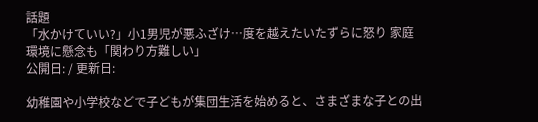話題
「水かけていい?」小1男児が悪ふざけ…度を越えたいたずらに怒り 家庭環境に懸念も「関わり方難しい」
公開日: / 更新日:

幼稚園や小学校などで子どもが集団生活を始めると、さまざまな子との出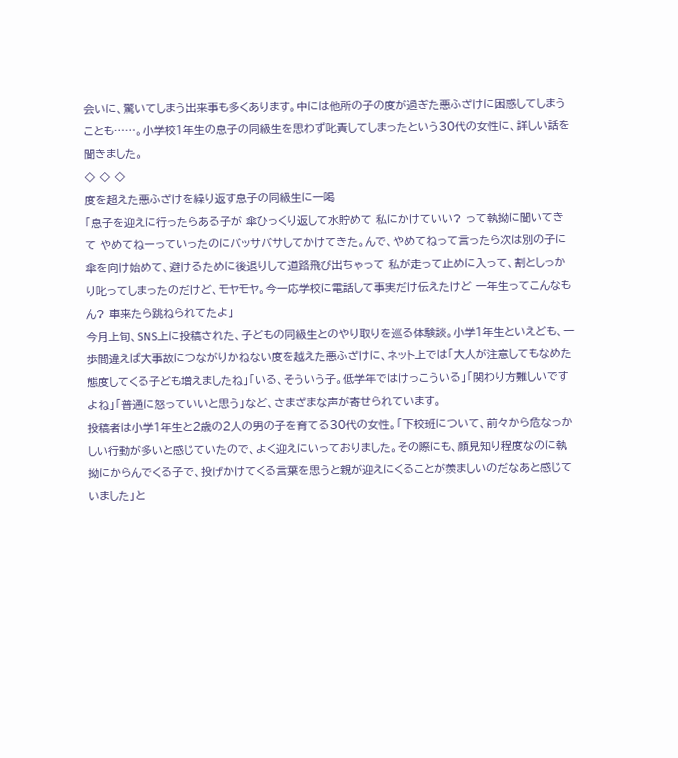会いに、驚いてしまう出来事も多くあります。中には他所の子の度が過ぎた悪ふざけに困惑してしまうことも……。小学校1年生の息子の同級生を思わず叱責してしまったという30代の女性に、詳しい話を聞きました。
◇ ◇ ◇
度を超えた悪ふざけを繰り返す息子の同級生に一喝
「息子を迎えに行ったらある子が 傘ひっくり返して水貯めて 私にかけていい? って執拗に聞いてきて やめてねーっていったのにバッサバサしてかけてきた。んで、やめてねって言ったら次は別の子に傘を向け始めて、避けるために後退りして道路飛び出ちゃって 私が走って止めに入って、割としっかり叱ってしまったのだけど、モヤモヤ。今一応学校に電話して事実だけ伝えたけど 一年生ってこんなもん? 車来たら跳ねられてたよ」
今月上旬、SNS上に投稿された、子どもの同級生とのやり取りを巡る体験談。小学1年生といえども、一歩間違えば大事故につながりかねない度を越えた悪ふざけに、ネット上では「大人が注意してもなめた態度してくる子ども増えましたね」「いる、そういう子。低学年ではけっこういる」「関わり方難しいですよね」「普通に怒っていいと思う」など、さまざまな声が寄せられています。
投稿者は小学1年生と2歳の2人の男の子を育てる30代の女性。「下校班について、前々から危なっかしい行動が多いと感じていたので、よく迎えにいっておりました。その際にも、顔見知り程度なのに執拗にからんでくる子で、投げかけてくる言葉を思うと親が迎えにくることが羨ましいのだなあと感じていました」と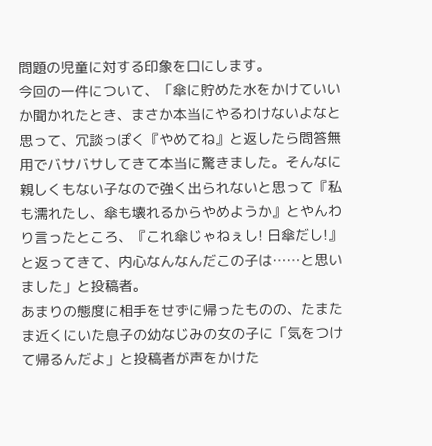問題の児童に対する印象を口にします。
今回の一件について、「傘に貯めた水をかけていいか聞かれたとき、まさか本当にやるわけないよなと思って、冗談っぽく『やめてね』と返したら問答無用でバサバサしてきて本当に驚きました。そんなに親しくもない子なので強く出られないと思って『私も濡れたし、傘も壊れるからやめようか』とやんわり言ったところ、『これ傘じゃねぇし! 日傘だし!』と返ってきて、内心なんなんだこの子は……と思いました」と投稿者。
あまりの態度に相手をせずに帰ったものの、たまたま近くにいた息子の幼なじみの女の子に「気をつけて帰るんだよ」と投稿者が声をかけた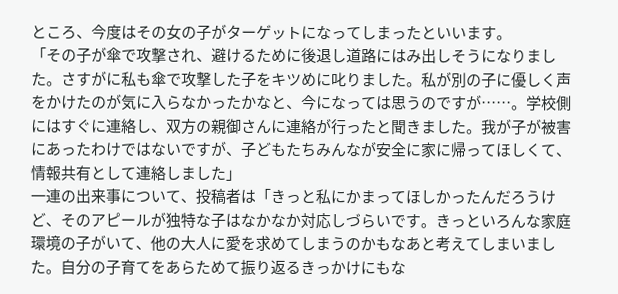ところ、今度はその女の子がターゲットになってしまったといいます。
「その子が傘で攻撃され、避けるために後退し道路にはみ出しそうになりました。さすがに私も傘で攻撃した子をキツめに叱りました。私が別の子に優しく声をかけたのが気に入らなかったかなと、今になっては思うのですが……。学校側にはすぐに連絡し、双方の親御さんに連絡が行ったと聞きました。我が子が被害にあったわけではないですが、子どもたちみんなが安全に家に帰ってほしくて、情報共有として連絡しました」
一連の出来事について、投稿者は「きっと私にかまってほしかったんだろうけど、そのアピールが独特な子はなかなか対応しづらいです。きっといろんな家庭環境の子がいて、他の大人に愛を求めてしまうのかもなあと考えてしまいました。自分の子育てをあらためて振り返るきっかけにもな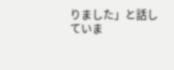りました」と話していま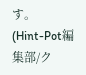す。
(Hint-Pot編集部/ク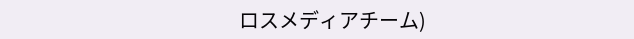ロスメディアチーム)